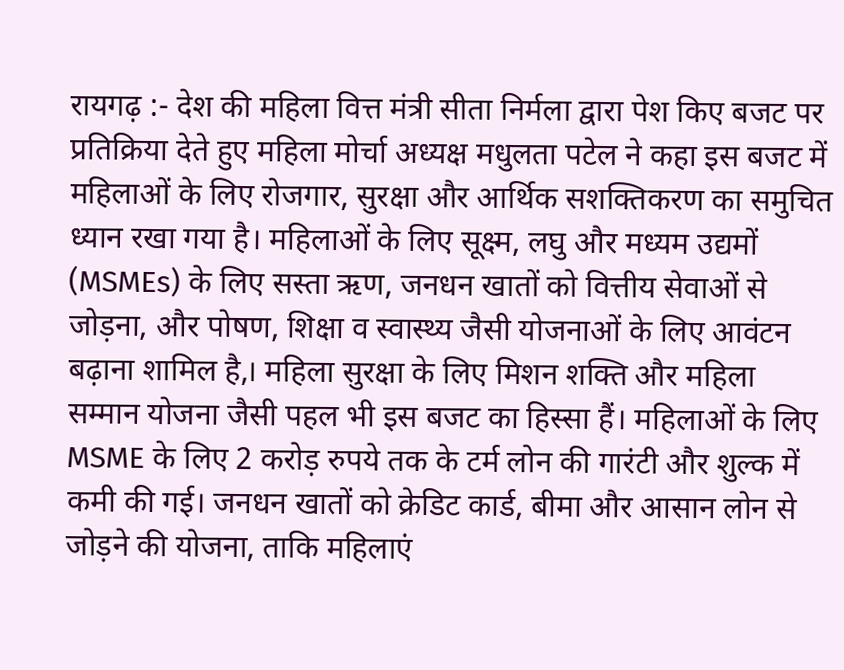रायगढ़ :- देश की महिला वित्त मंत्री सीता निर्मला द्वारा पेश किए बजट पर प्रतिक्रिया देते हुए महिला मोर्चा अध्यक्ष मधुलता पटेल ने कहा इस बजट में महिलाओं के लिए रोजगार, सुरक्षा और आर्थिक सशक्तिकरण का समुचित ध्यान रखा गया है। महिलाओं के लिए सूक्ष्म, लघु और मध्यम उद्यमों (MSMEs) के लिए सस्ता ऋण, जनधन खातों को वित्तीय सेवाओं से जोड़ना, और पोषण, शिक्षा व स्वास्थ्य जैसी योजनाओं के लिए आवंटन बढ़ाना शामिल है,। महिला सुरक्षा के लिए मिशन शक्ति और महिला सम्मान योजना जैसी पहल भी इस बजट का हिस्सा हैं। महिलाओं के लिए MSME के लिए 2 करोड़ रुपये तक के टर्म लोन की गारंटी और शुल्क में कमी की गई। जनधन खातों को क्रेडिट कार्ड, बीमा और आसान लोन से जोड़ने की योजना, ताकि महिलाएं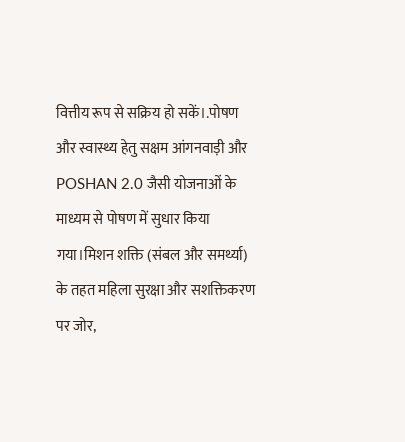वित्तीय रूप से सक्रिय हो सकें।.पोषण और स्वास्थ्य हेतु सक्षम आंगनवाड़ी और POSHAN 2.0 जैसी योजनाओं के माध्यम से पोषण में सुधार किया गया।मिशन शक्ति (संबल और समर्थ्या) के तहत महिला सुरक्षा और सशक्तिकरण पर जोर,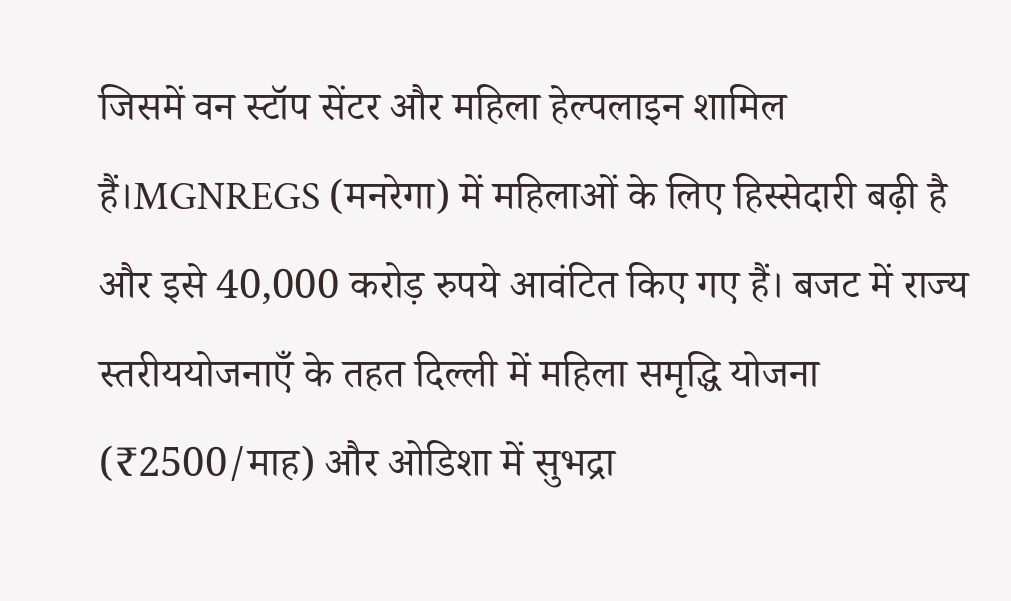जिसमें वन स्टॉप सेंटर और महिला हेल्पलाइन शामिल हैं।MGNREGS (मनरेगा) में महिलाओं के लिए हिस्सेदारी बढ़ी है और इसे 40,000 करोड़ रुपये आवंटित किए गए हैं। बजट में राज्य स्तरीययोजनाएँ के तहत दिल्ली में महिला समृद्धि योजना (₹2500/माह) और ओडिशा में सुभद्रा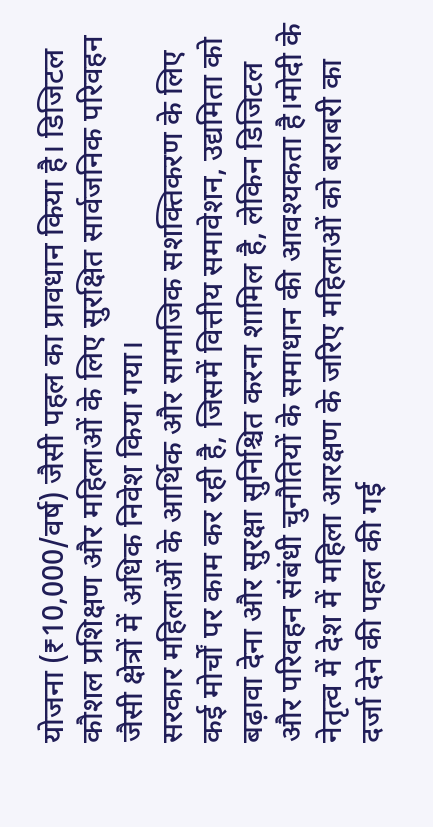योजना (₹10,000/वर्ष) जैसी पहल का प्रावधान किया है। डिजिटल कौशल प्रशिक्षण और महिलाओं के लिए सुरक्षित सार्वजनिक परिवहन जैसी क्षेत्रों में अधिक निवेश किया गया।
सरकार महिलाओं के आर्थिक और सामाजिक सशक्तिकरण के लिए कई मोर्चों पर काम कर रही है, जिसमें वित्तीय समावेशन, उद्यमिता को बढ़ावा देना और सुरक्षा सुनिश्चित करना शामिल है, लेकिन डिजिटल और परिवहन संबंधी चुनौतियों के समाधान की आवश्यकता है।मोदी के नेतृत्व में देश में महिला आरक्षण के जरिए महिलाओं को बराबरी का दर्जा देने की पहल की गई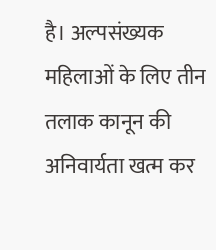है। अल्पसंख्यक महिलाओं के लिए तीन तलाक कानून की अनिवार्यता खत्म कर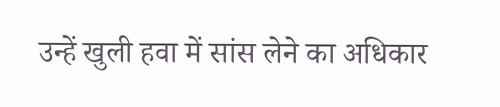उन्हें खुली हवा में सांस लेने का अधिकार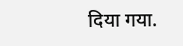दिया गया.